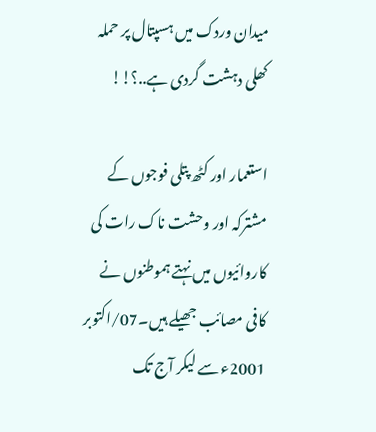میدان وردک میں ہسپتال پر حملہ کھلی دہشت گردی ہے..؟!!

استعمار اور کٹھ پتلی فوجوں کے مشترکہ اور وحشت ناک رات کی کاروائیوں میں نہتے ہموطنوں نے کافی مصائب جھیلے ہیں۔07/اکتوبر 2001ء سے لیکر آج تک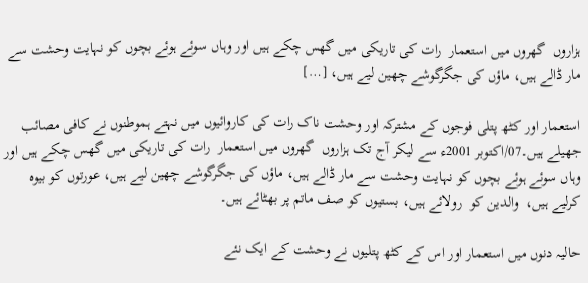ہزاروں  گھروں میں استعمار  رات کی تاریکی میں گھس چکے ہیں اور وہاں سوئے ہوئے بچوں کو نہایت وحشت سے مار ڈالے ہیں، ماؤں کی جگرگوشے چھین لیے ہیں، […]

استعمار اور کٹھ پتلی فوجوں کے مشترکہ اور وحشت ناک رات کی کاروائیوں میں نہتے ہموطنوں نے کافی مصائب جھیلے ہیں۔07/اکتوبر 2001ء سے لیکر آج تک ہزاروں  گھروں میں استعمار  رات کی تاریکی میں گھس چکے ہیں اور وہاں سوئے ہوئے بچوں کو نہایت وحشت سے مار ڈالے ہیں، ماؤں کی جگرگوشے چھین لیے ہیں، عورتوں کو بیوہ کرلیے ہیں،  والدین کو  رولائے ہیں، بستیوں کو صف ماتم پر بھٹائے ہیں۔

حالیہ دنوں میں استعمار اور اس کے کٹھ پتلیوں نے وحشت کے ایک نئے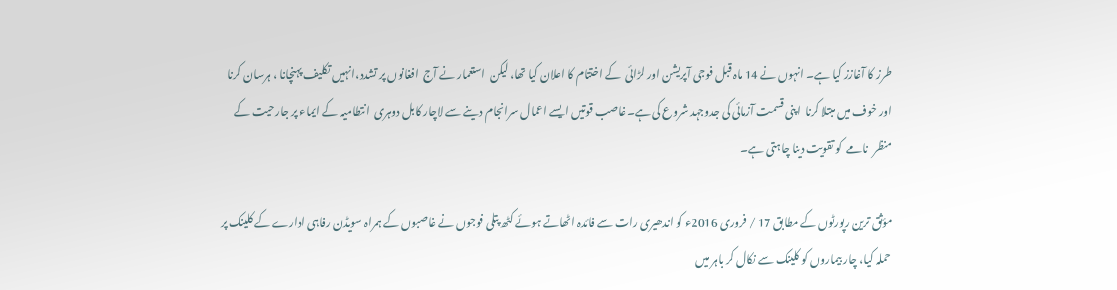طرز کا آغازز کیا ہے۔ انہوں نے 14 ماہ قبل فوجی آپریشن اور لڑائی  کے اختتام کا اعلان کیا تھا، لیکن  استعمار نے آج  افغانوں پر تشدد،انہیں تکلیف پہنچانا ، ہرسان کرنا اور خوف میں مبتلا کرنا  اپنی قسمت آزمائی کی جدوجہد شروع کی ہے۔غاصب قوتیں ایسے اعمال سرانجام دینے سے لاچار کابل دوہری  انتطامیہ کے ایماء پر جارحیت کے منظر  نامے  کو تقویت دینا چاہتی ہے۔

مؤثق ترین رپورٹوں کے مطابق 17 / فروری 2016ء کو اندھیری رات سے فائدہ اٹھاتے ہوئے کٹھ پتلی فوجوں نے غاصبوں کے ہمراہ سویڈن رفاہی ادارے کے کلینک پر حملہ کیا، چار بیماروں کو کلینک سے نکال کر باہر میں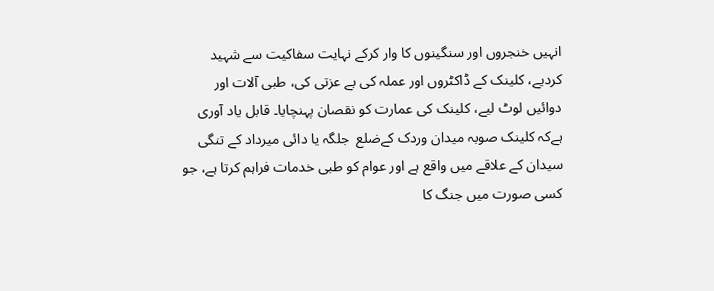انہیں خنجروں اور سنگینوں کا وار کرکے نہایت سفاکیت سے شہید کردیے، کلینک کے ڈاکٹروں اور عملہ کی بے عزتی کی، طبی آلات اور دوائیں لوٹ لیے، کلینک کی عمارت کو نقصان پہنچایا۔ قابل یاد آوری ہےکہ کلینک صوبہ میدان وردک کےضلع  جلگہ یا دائی میرداد کے تنگی سیدان کے علاقے میں واقع ہے اور عوام کو طبی خدمات فراہم کرتا ہے، جو کسی صورت میں جنگ کا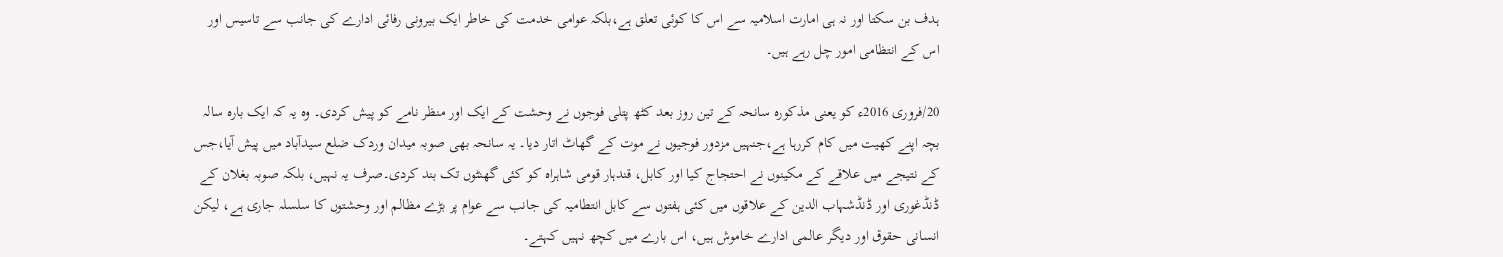ہدف بن سکتا اور نہ ہی امارت اسلامیہ سے اس کا کوئی تعلق ہے،بلکہ عوامی خدمت کی خاطر ایک بیرونی رفائی ادارے کی جانب سے تاسیس اور اس کے انتظامی امور چل رہے ہیں۔

20/فروری 2016ء کو یعنی مذکورہ سانحہ کے تین روز بعد کٹھ پتلی فوجوں نے وحشت کے ایک اور منظر نامے کو پیش کردی۔ وہ یہ کہ ایک بارہ سالہ بچہ اپنے کھیت میں کام کررہا ہے،جنہیں مزدور فوجیوں نے موت کے گھاٹ اتار دیا۔ یہ سانحہ بھی صوبہ میدان وردک ضلع سیدآباد میں پیش آیا،جس کے نتیجے میں علاقے کے مکینوں نے احتجاج کیا اور کابل، قندہار قومی شاہراہ کو کئی گھنٹوں تک بند کردی۔صرف یہ نہیں، بلکہ صوبہ بغلان کے ڈنڈغوری اور ڈنڈشہاب الدین کے علاقوں میں کئی ہفتوں سے کابل انتطامیہ کی جانب سے عوام پر بڑے مظالم اور وحشتوں کا سلسلہ جاری ہے، لیکن انسانی حقوق اور دیگر عالمی ادارے خاموش ہیں، اس بارے میں کچھ نہیں کہتے۔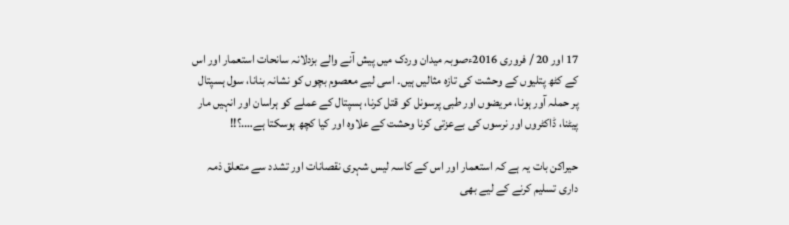17 اور 20 / فروری 2016ءصوبہ میدان وردک میں پیش آنے والے بزدلانہ سانحات استعمار اور اس کے کٹھ پتلیوں کے وحشت کی تازہ مثالیں ہیں۔ اسی لیے معصوم بچوں کو نشانہ بنانا، سول ہسپتال پر حملہ آور ہونا، مریضوں اور طبی پرسونل کو قتل کرنا، ہسپتال کے عملے کو ہراسان اور انہیں مار پیٹنا، ڈاکٹروں اور نرسوں کی بےعزتی کرنا وحشت کے علاوہ اور کیا کچھ ہوسکتا ہے….؟!!

حیراکن بات یہ ہے کہ استعمار اور اس کے کاسہ لیس شہری نقصانات اور تشدد سے متعلق ذمہ داری تسلیم کرنے کے لیے بھی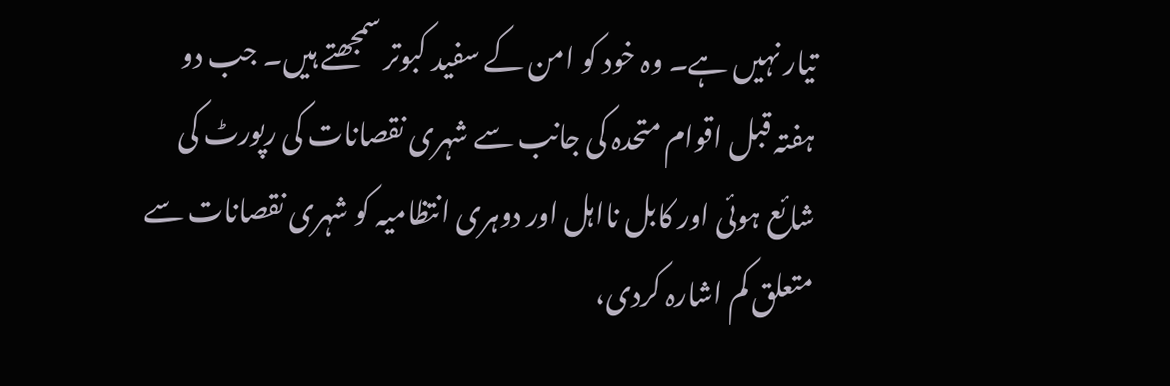تیار نہیں ہے۔ وہ خود کو امن کے سفید کبوتر سمجھتے ہیں۔ جب دو ہفتہ قبل اقوام متحدہ کی جانب سے شہری نقصانات کی رپورٹ کی شائع ہوئی اور کابل نااہل اور دوہری انتظامیہ کو شہری نقصانات سے متعلق کم اشارہ کردی،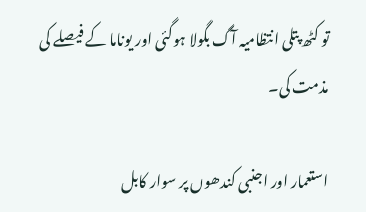تو کٹھ پتلی انتظامیہ آگ بگولا ہوگئی اور یوناما کے فیصلے کی مذمت کی۔

استعمار اور اجنبی کندھوں پر سوار کابل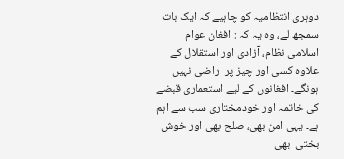دوہری انتظامیہ کو چاہیے کہ ایک بات سمجھ لے، وہ یہ کہ : افغان عوام اسلامی نظام، آزادی اور استقلال کے علاوہ کسی اور چیز پر  راضی نہیں ہونگے۔ افغانوں کے لیے استعماری قبضے کی خاتمہ اور خودمختاری سب سے اہم ہے۔ یہی امن بھی، صلح بھی اور خوش بختی  بھی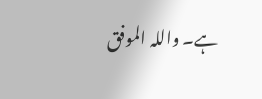ہے۔ واللہ الموفق